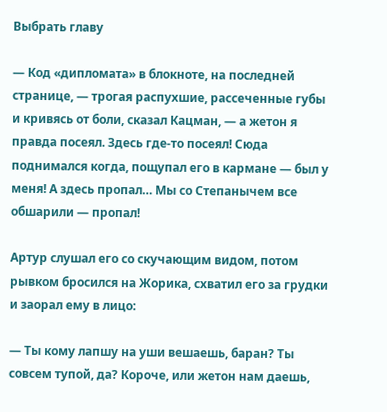Выбрать главу

— Код «дипломата» в блокноте, на последней странице, — трогая распухшие, рассеченные губы и кривясь от боли, сказал Кацман, — а жетон я правда посеял. Здесь где-то посеял! Сюда поднимался когда, пощупал его в кармане — был у меня! А здесь пропал… Мы со Степанычем все обшарили — пропал!

Артур слушал его со скучающим видом, потом рывком бросился на Жорика, схватил его за грудки и заорал ему в лицо:

— Ты кому лапшу на уши вешаешь, баран? Ты совсем тупой, да? Короче, или жетон нам даешь,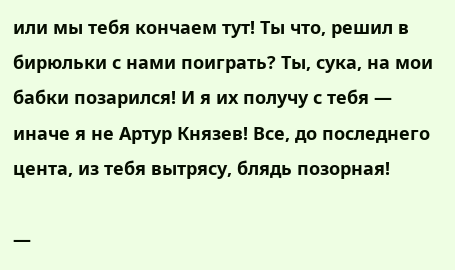или мы тебя кончаем тут! Ты что, решил в бирюльки с нами поиграть? Ты, сука, на мои бабки позарился! И я их получу с тебя — иначе я не Артур Князев! Все, до последнего цента, из тебя вытрясу, блядь позорная!

—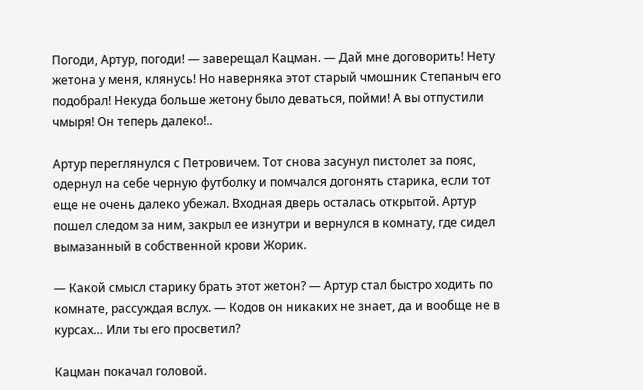Погоди, Артур, погоди! — заверещал Кацман. — Дай мне договорить! Нету жетона у меня, клянусь! Но наверняка этот старый чмошник Степаныч его подобрал! Некуда больше жетону было деваться, пойми! А вы отпустили чмыря! Он теперь далеко!..

Артур переглянулся с Петровичем. Тот снова засунул пистолет за пояс, одернул на себе черную футболку и помчался догонять старика, если тот еще не очень далеко убежал. Входная дверь осталась открытой. Артур пошел следом за ним, закрыл ее изнутри и вернулся в комнату, где сидел вымазанный в собственной крови Жорик.

— Какой смысл старику брать этот жетон? — Артур стал быстро ходить по комнате, рассуждая вслух. — Кодов он никаких не знает, да и вообще не в курсах… Или ты его просветил?

Кацман покачал головой.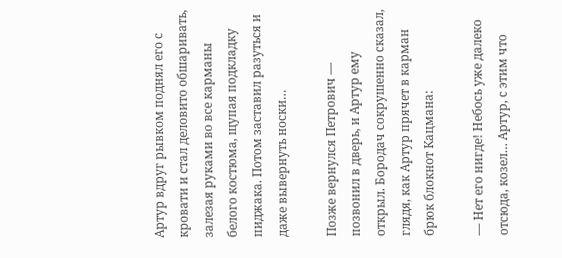Артур вдруг рывком поднял его с кровати и стал деловито обшаривать, залезая руками во все карманы белого костюма, щупая подкладку пиджака. Потом заставил разуться и даже вывернуть носки…

Позже вернулся Петрович — позвонил в дверь, и Артур ему открыл. Бородач сокрушенно сказал, глядя, как Артур прячет в карман брюк блокнот Кацмана:

— Нет его нигде! Небось уже далеко отсюда, козел… Артур, с этим что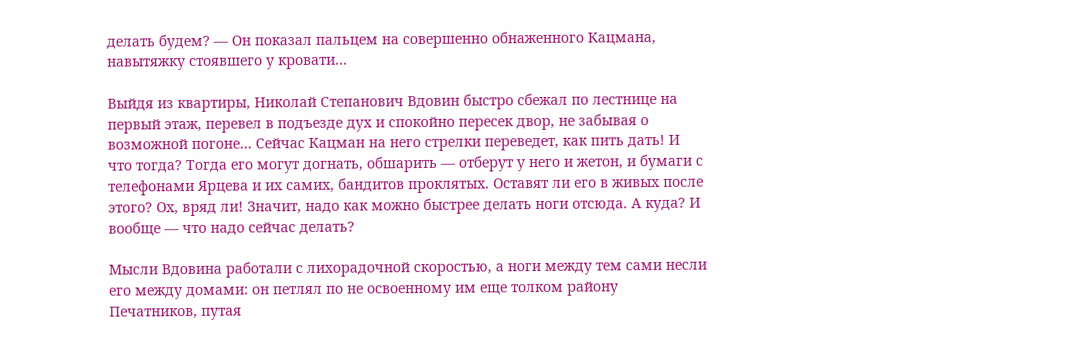делать будем? — Он показал пальцем на совершенно обнаженного Кацмана, навытяжку стоявшего у кровати…

Выйдя из квартиры, Николай Степанович Вдовин быстро сбежал по лестнице на первый этаж, перевел в подъезде дух и спокойно пересек двор, не забывая о возможной погоне… Сейчас Кацман на него стрелки переведет, как пить дать! И что тогда? Тогда его могут догнать, обшарить — отберут у него и жетон, и бумаги с телефонами Ярцева и их самих, бандитов проклятых. Оставят ли его в живых после этого? Ох, вряд ли! Значит, надо как можно быстрее делать ноги отсюда. А куда? И вообще — что надо сейчас делать?

Мысли Вдовина работали с лихорадочной скоростью, а ноги между тем сами несли его между домами: он петлял по не освоенному им еще толком району Печатников, путая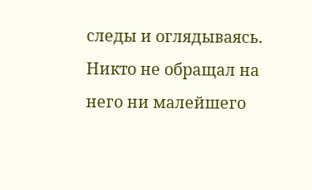следы и оглядываясь. Никто не обращал на него ни малейшего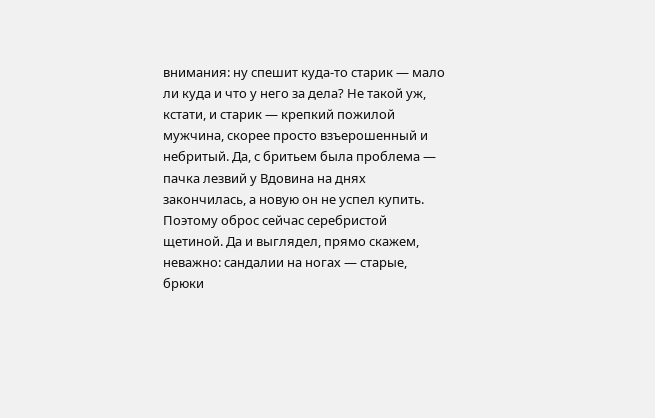внимания: ну спешит куда-то старик — мало ли куда и что у него за дела? Не такой уж, кстати, и старик — крепкий пожилой мужчина, скорее просто взъерошенный и небритый. Да, с бритьем была проблема — пачка лезвий у Вдовина на днях закончилась, а новую он не успел купить. Поэтому оброс сейчас серебристой щетиной. Да и выглядел, прямо скажем, неважно: сандалии на ногах — старые, брюки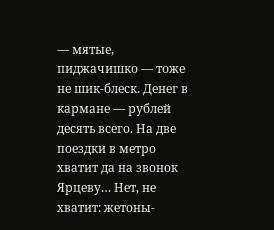— мятые, пиджачишко — тоже не шик-блеск. Денег в кармане — рублей десять всего. На две поездки в метро хватит да на звонок Ярцеву… Нет, не хватит: жетоны-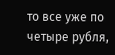то все уже по четыре рубля,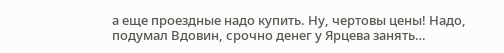а еще проездные надо купить. Ну, чертовы цены! Надо, подумал Вдовин, срочно денег у Ярцева занять…